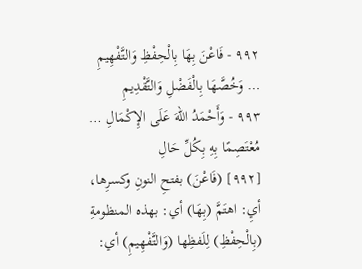٩٩٢ - فَاعْنَ بِهَا بِالْحِفْظِ وَالتَّفْهِيمِ … وَخُصَّهَا بِالْفَضْلِ وَالتَّقْدِيمِ
٩٩٣ - وَأَحْمَدُ اللهَ عَلَى الإِكْمَالِ … مُعْتَصِمًا بِهِ بِكُلِّ حَالِ
[٩٩٢] (فَاعْنَ) بفتحِ النونِ وكسرِها، أيِ: اهتَمَّ (بِهَا) أي: بهذه المنظومةِ (بِالْحِفْظِ) لِلَفظِها (وَالتَّفْهِيمِ) أي: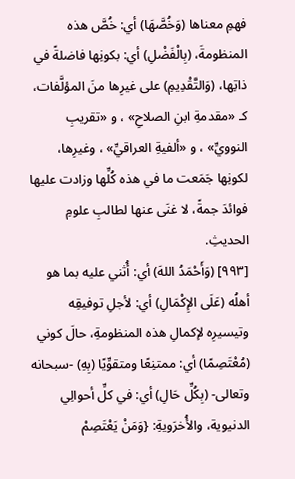فهمِ معناها (وَخُصَّهَا) أي: خُصَّ هذه المنظومةَ، (بِالْفَضْلِ) أي: بكونِها فاضلةً في ذاتِها، (وَالتَّقْدِيمِ) على غيرِها منَ المؤلَّفات، كـ «مقدمةِ ابنِ الصلاحِ» ، و «تقريبِ النوويِّ» ، و «ألفيةِ العراقيِّ» ، وغيرِها، لكونِها جَمَعت ما في هذه كُلِّها وزادت عليها فوائدَ جمةً، لا غنَى عنها لطالبِ علومِ الحديثِ.
[٩٩٣] (وَأَحْمَدُ اللهَ) أي: أُثني عليه بما هو أهلُه (عَلَى الإِكْمَالِ) أي: لأجلِ توفيقِه وتيسيرِه لإكمالِ هذه المنظومةِ، حالَ كوني (مُعْتَصِمًا) أي: ممتنِعًا ومتقوِّيًا (بِهِ) -سبحانه وتعالى- (بِكُلِّ حَالِ) أي: في كلِّ أحوالِي الدنيوية، والأُخرَويةِ: {وَمَنْ يَعْتَصِمْ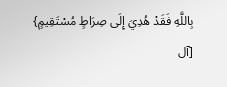بِاللَّهِ فَقَدْ هُدِيَ إِلَى صِرَاطٍ مُسْتَقِيمٍ} [آل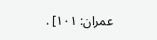عمران: ١٠١] .